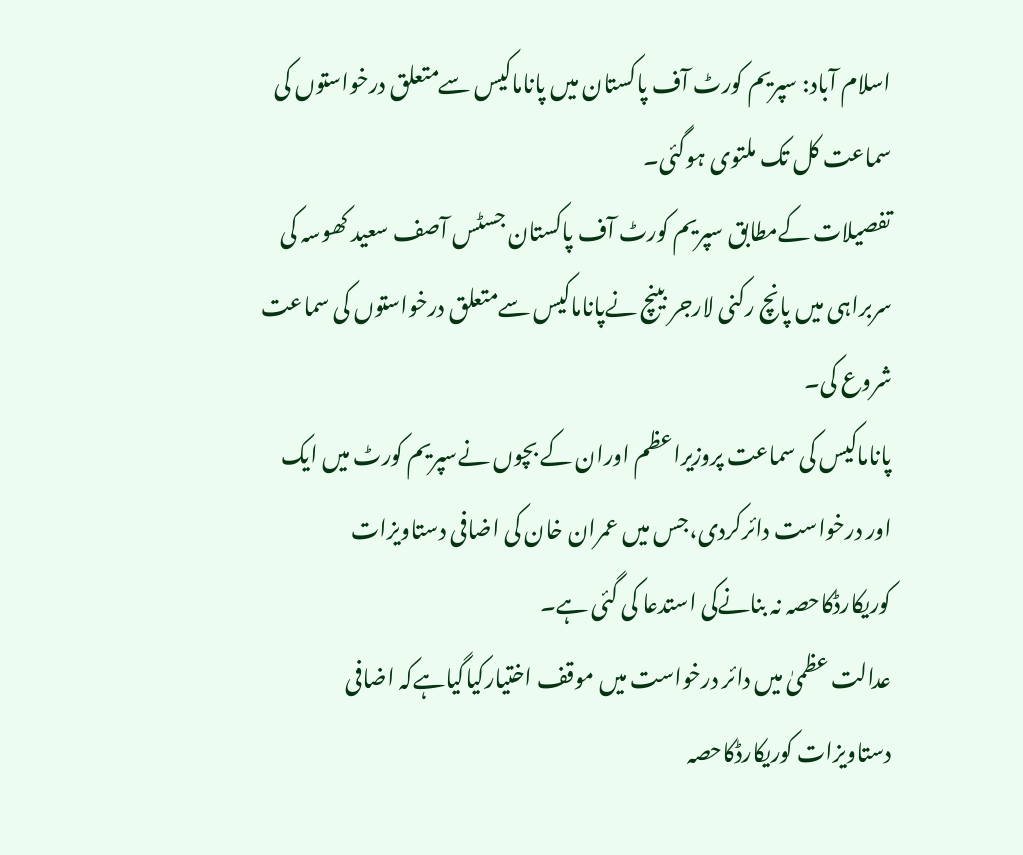اسلام آباد: سپریم کورٹ آف پاکستان میں پاناماکیس سےمتعلق درخواستوں کی سماعت کل تک ملتوی ہوگئی۔
تفصیلات کےمطابق سپریم کورٹ آف پاکستان جسٹس آصف سعید کھوسہ کی سربراہی میں پانچ رکنی لارجر بینچ نےپاناماکیس سےمتعلق درخواستوں کی سماعت شروع کی۔
پاناماکیس کی سماعت پروزیراعظم اوران کے بچوں نےسپریم کورٹ میں ایک اور درخواست دائرکردی،جس میں عمران خان کی اضافی دستاویزات کوریکارڈکاحصہ نہ بنانےکی استدعا کی گئی ہے۔
عدالت عظمیٰ میں دائر درخواست میں موقف اختیارکیاگیاہےکہ اضافی دستاویزات کوریکارڈکاحصہ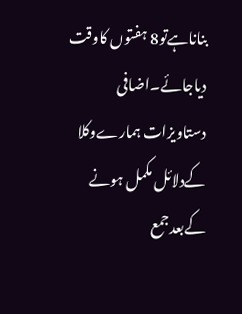بناناہےتو8 ہفتوں کاوقت دیاجائے۔اضافی دستاویزات ہمارےوکلا کےدلائل مکمل ہونے کےبعدجمع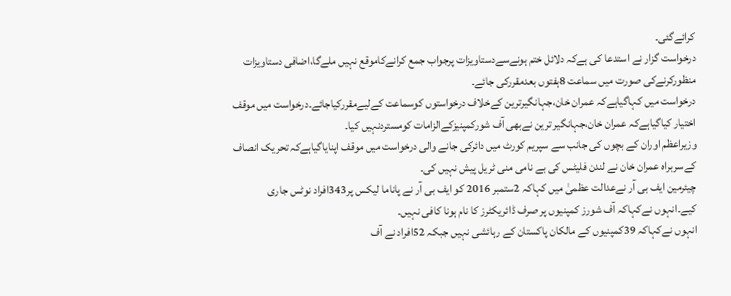کرائےگئی۔
درخواست گزار نے استدعا کی ہےکہ دلائل ختم ہونےسےدستاویزات پرجواب جمع کرانےکاموقع نہیں ملےگا،اضافی دستاویزات منظورکرنےکی صورت میں سماعت 8ہفتوں بعدمقررکی جائے۔
درخواست میں کہاگیاہےکہ عمران خان،جہانگیرترین کےخلاف درخواستوں کوسماعت کےلیےمقررکیاجائے۔درخواست میں موقف اختیار کیاگیاہےکہ عمران خان،جہانگیر ترین نےبھی آف شورکمپنیزکےالزامات کومستردنہیں کیا۔
وزیراعظم اوران کے بچوں کی جانب سے سپریم کورٹ میں دائرکی جانے والی درخواست میں موقف اپنایاگیاہےکہ تحریک انصاف کےسربراہ عمران خان نے لندن فلیٹس کی بے نامی منی ٹریل پیش نہیں کی۔
چیئرمین ایف بی آر نےعدالت عظمیٰ میں کہاکہ 2ستمبر 2016 کو ایف بی آر نے پاناما لیکس پر343افراد نوٹس جاری کیے۔انہوں نےکہاکہ آف شورز کمپنیوں پر صرف ڈائریکٹرز کا نام ہونا کافی نہیں۔
انہوں نےکہاکہ 39کمپنیوں کے مالکان پاکستان کے رہائشی نہیں جبکہ 52افراد نے آف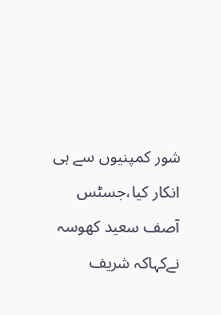شور کمپنیوں سے ہی انکار کیا،جسٹس آصف سعید کھوسہ نےکہاکہ شریف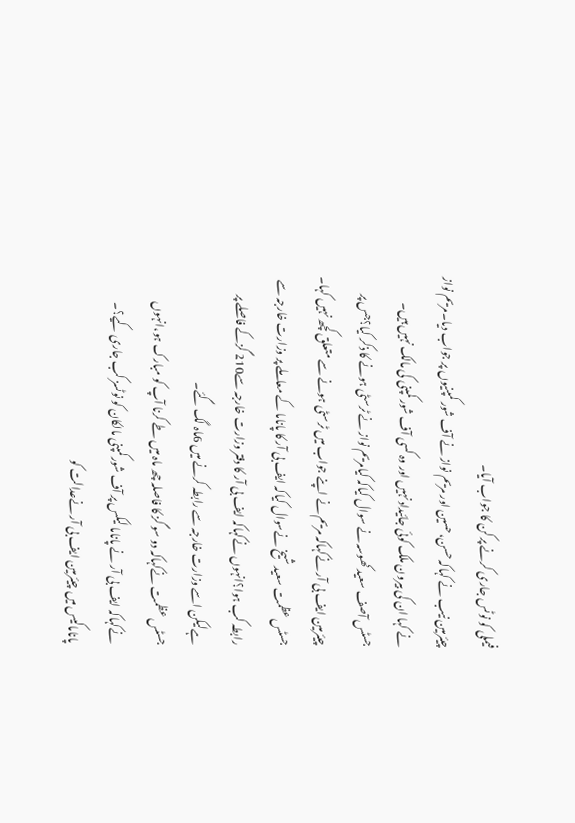فیملی کو نوٹس جاری کرنے پر کن کا جواب آیا۔
چیئرمین نیب نے کہاکہ حسن،حسین اور مریم نواز نے آف شور کمپنیوں پر جواب دیا۔مریم نواز نے کہا ان کی بیرون ملک کوئی جائیداد نہیں اور وہ کسی آف شور کمپنی کی مالک نہیں ہیں۔
جسٹس آصف سعید کھوسہ نے سوال کیاکہ کیامریم نواز نے ٹرسٹی ہونے کا ذکر کیا؟جس پر چیئرمین ایف بی آر نےکہاکہ مریم نے اپنے جواب میں ٹرسٹی ہونے سے متعلق کچھ نہیں کہا۔
جسٹس عظمت سعید شیخ نےسوال کیاکہ ایف بی آر کا پاناما کے معاملے پر وزارت خارجہ سے رابطہ کب ہوا؟انہوں نےکہاکہ ایف بی آر کا دفتر وزارت خارجہ سے210 گزکے فاصلے پر ہےلیکن اسے وزارت خارجہ سے رابطہ کرنے میں 6ماہ لگ گئے۔
جسٹس عظمت نےکہاکہ دو سو گز کا فاصلہ چھ ماہ میں طے کرنا آپ کو مبارک ہو،انہوں نےکہاکہ ایف بی آر نے پاناما لیکس پر آف شور کمپنی مالکان کو نوٹسز کب جاری کیے؟۔
پاناماکیس میں چیئرمین ایف بی آر نےعدالت کو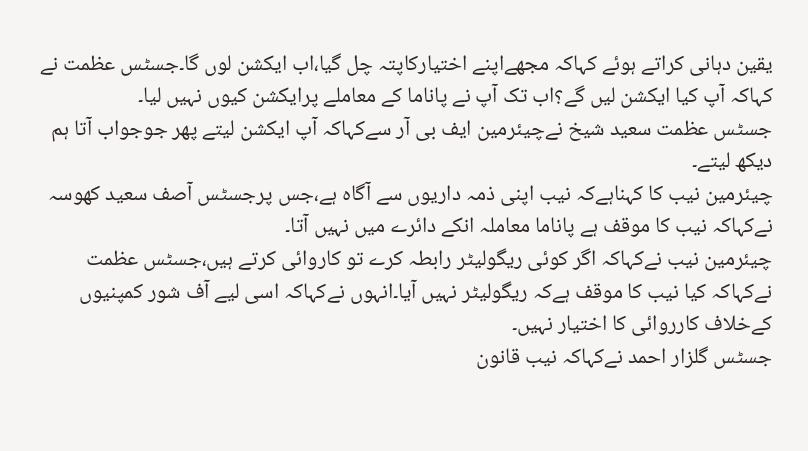یقین دہانی کراتے ہوئے کہاکہ مجھےاپنے اختیارکاپتہ چل گیا،اب ایکشن لوں گا۔جسٹس عظمت نے کہاکہ آپ کیا ایکشن لیں گے؟اب تک آپ نے پاناما کے معاملے پرایکشن کیوں نہیں لیا۔
جسٹس عظمت سعید شیخ نےچیئرمین ایف بی آر سےکہاکہ آپ ایکشن لیتے پھر جوجواب آتا ہم دیکھ لیتے۔
چیئرمین نیب کا کہناہےکہ نیب اپنی ذمہ داریوں سے آگاہ ہے،جس پرجسٹس آصف سعید کھوسہ نےکہاکہ نیب کا موقف ہے پاناما معاملہ انکے دائرے میں نہیں آتا۔
چیئرمین نیب نےکہاکہ اگر کوئی ریگولیٹر رابطہ کرے تو کاروائی کرتے ہیں،جسٹس عظمت نےکہاکہ کیا نیب کا موقف ہےکہ ریگولیٹر نہیں آیا۔انہوں نےکہاکہ اسی لیے آف شور کمپنیوں کےخلاف کارروائی کا اختیار نہیں۔
جسٹس گلزار احمد نےکہاکہ نیب قانون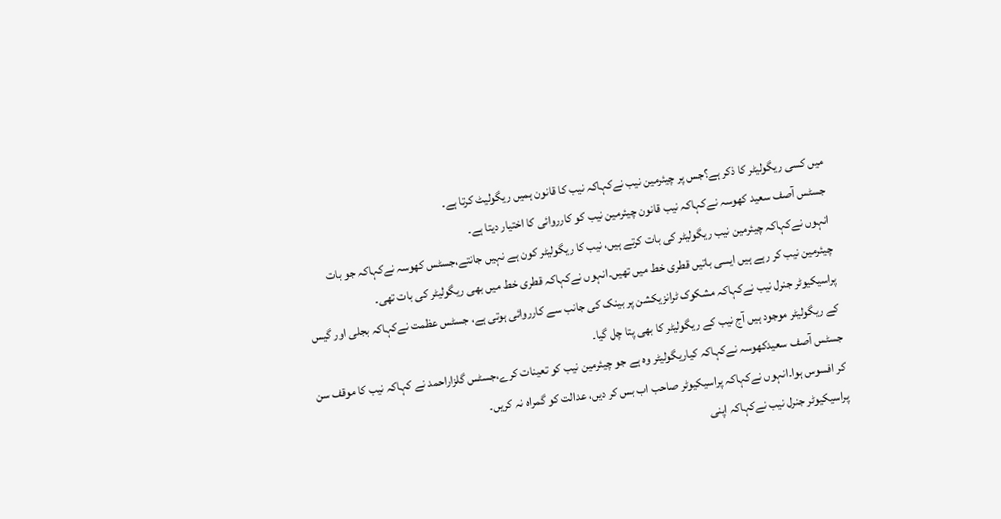میں کسی ریگولیٹر کا ذکر ہے؟جس پر چیئرمین نیب نےکہاکہ نیب کا قانون ہمیں ریگولیٹ کرتا ہے۔
جسٹس آصف سعید کھوسہ نےکہاکہ نیب قانون چیئرمین نیب کو کارروائی کا اختیار دیتا ہے۔
انہوں نےکہاکہ چیئرمین نیب ریگولیٹر کی بات کرتے ہیں، نیب کا ریگولیٹر کون ہے نہیں جانتے،جسٹس کھوسہ نےکہاکہ جو بات چیئرمین نیب کر رہے ہیں ایسی باتیں قطری خط میں تھیں۔انہوں نےکہاکہ قطری خط میں بھی ریگولیٹر کی بات تھی۔
پراسیکیوٹر جنرل نیب نےکہاکہ مشکوک ٹرانزیکشن پر بینک کی جانب سے کارروائی ہوتی ہے، جسٹس عظمت نےکہاکہ بجلی اور گیس کے ریگولیٹر موجود ہیں آج نیب کے ریگولیٹر کا بھی پتا چل گیا۔
جسٹس آصف سعیدکھوسہ نےکہاکہ کیاریگولیٹر وہ ہے جو چیئرمین نیب کو تعینات کرے،جسٹس گلزاراحمد نے کہاکہ نیب کا موقف سن کر افسوس ہوا۔انہوں نےکہاکہ پراسیکیوٹر صاحب اب بس کر دیں، عدالت کو گمراہ نہ کریں۔
پراسیکیوٹر جنرل نیب نےکہاکہ اپنی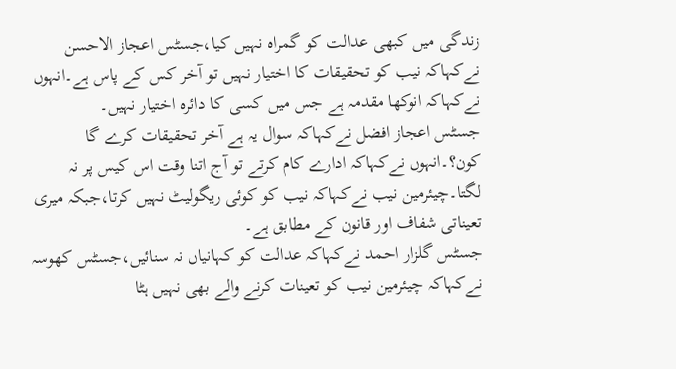زندگی میں کبھی عدالت کو گمراہ نہیں کیا،جسٹس اعجاز الاحسن نےکہاکہ نیب کو تحقیقات کا اختیار نہیں تو آخر کس کے پاس ہے۔انہوں نےکہاکہ انوکھا مقدمہ ہے جس میں کسی کا دائرہ اختیار نہیں۔
جسٹس اعجاز افضل نےکہاکہ سوال یہ ہے آخر تحقیقات کرے گا کون؟۔انہوں نےکہاکہ ادارے کام کرتے تو آج اتنا وقت اس کیس پر نہ لگتا۔چیئرمین نیب نےکہاکہ نیب کو کوئی ریگولیٹ نہیں کرتا،جبکہ میری تعیناتی شفاف اور قانون کے مطابق ہے۔
جسٹس گلزار احمد نےکہاکہ عدالت کو کہانیاں نہ سنائیں،جسٹس کھوسہ نےکہاکہ چیئرمین نیب کو تعینات کرنے والے بھی نہیں ہٹا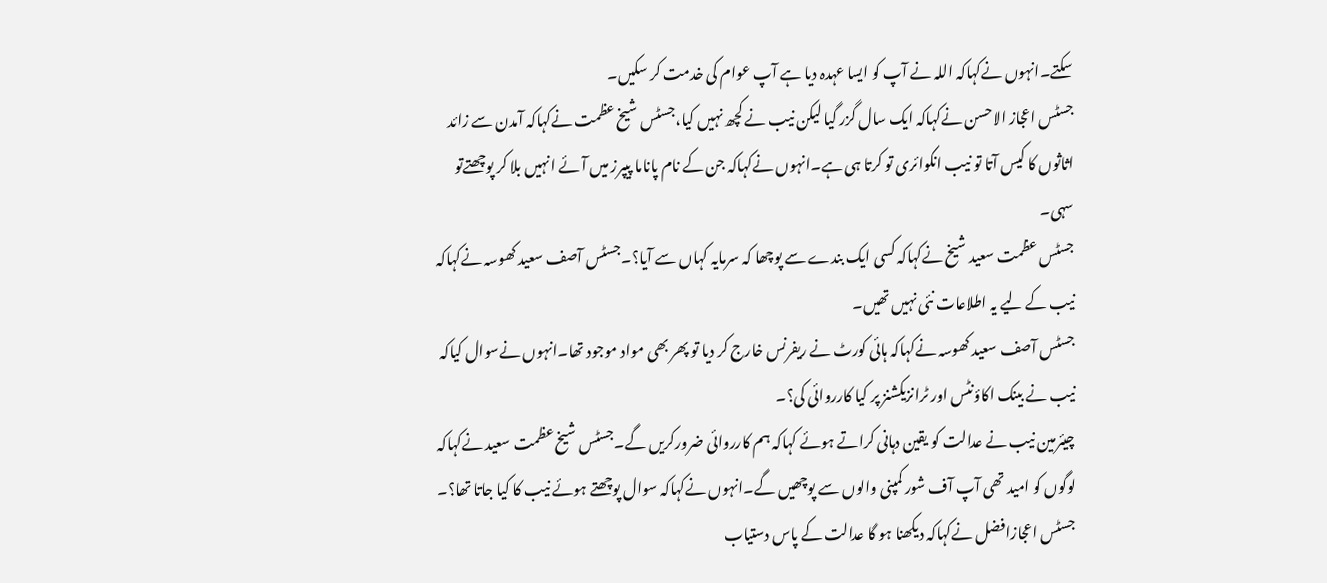سکتے۔انہوں نےکہاکہ اللہ نے آپ کو ایسا عہدہ دیا ہے آپ عوام کی خدمت کر سکیں۔
جسٹس اعجاز الاحسن نےکہاکہ ایک سال گزر گیا لیکن نیب نے کچھ نہیں کیا،جسٹس شیخ عظمت نےکہاکہ آمدن سے زائد اثاثوں کا کیس آتا تو نیب انکوائری تو کرتا ہی ہے۔انہوں نےکہاکہ جن کے نام پاناما پیپرز میں آئے انہیں بلا کر پوچھتےتو سہی۔
جسٹس عظمت سعید شیخ نےکہاکہ کسی ایک بندے سے پوچھا کہ سرمایہ کہاں سے آیا؟۔جسٹس آصف سعید کھوسہ نےکہاکہ نیب کے لیے یہ اطلاعات نئی نہیں تھیں۔
جسٹس آصف سعید کھوسہ نےکہاکہ ہائی کورٹ نے ریفرنس خارج کر دیا تو پھر بھی مواد موجود تھا۔انہوں نےسوال کیاکہ نیب نے بینک اکاؤنٹس اور ٹرانزیکشنز پر کیا کارروائی کی؟۔
چیئرمین نیب نے عدالت کو یقین دہانی کراتے ہوئے کہاکہ ہم کارروائی ضرورکریں گے۔جسٹس شیخ عظمت سعید نےکہاکہ لوگوں کو امید تھی آپ آف شور کمپنی والوں سے پوچھیں گے۔انہوں نےکہاکہ سوال پوچھتے ہوئے نیب کا کیا جاتا تھا؟۔
جسٹس اعجازافضل نےکہاکہ دیکھنا ہو گا عدالت کے پاس دستیاب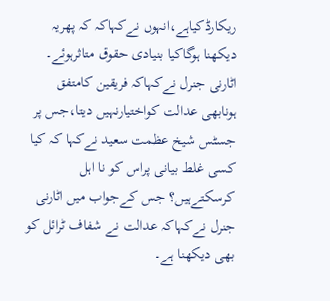ریکارڈکیاہے،انہوں نےکہاکہ کہ پھریہ دیکھنا ہوگاکیا بنیادی حقوق متاثرہوئے۔
اٹارنی جنرل نےکہاکہ فریقین کامتفق ہونابھی عدالت کواختیارنہیں دیتا،جس پر جسٹس شیخ عظمت سعید نےکہا کہ کیا کسی غلط بیانی پراس کو نا اہل کرسکتےہیں؟ جس کےجواب میں اٹارنی جنرل نےکہاکہ عدالت نے شفاف ٹرائل کو بھی دیکھنا ہے۔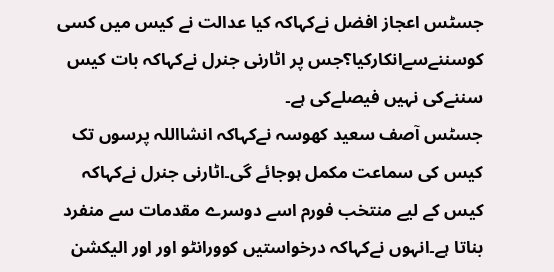جسٹس اعجاز افضل نےکہاکہ کیا عدالت نے کیس میں کسی کوسننےسےانکارکیا؟جس پر اٹارنی جنرل نےکہاکہ بات کیس سننےکی نہیں فیصلےکی ہے۔
جسٹس آصف سعید کھوسہ نےکہاکہ انشااللہ پرسوں تک کیس کی سماعت مکمل ہوجائے گی۔اٹارنی جنرل نےکہاکہ کیس کے لیے منتخب فورم اسے دوسرے مقدمات سے منفرد بناتا ہے۔انہوں نےکہاکہ درخواستیں کوورانٹو اور اور الیکشن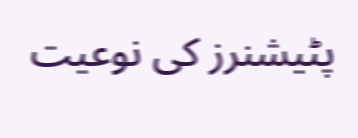پٹیشنرز کی نوعیت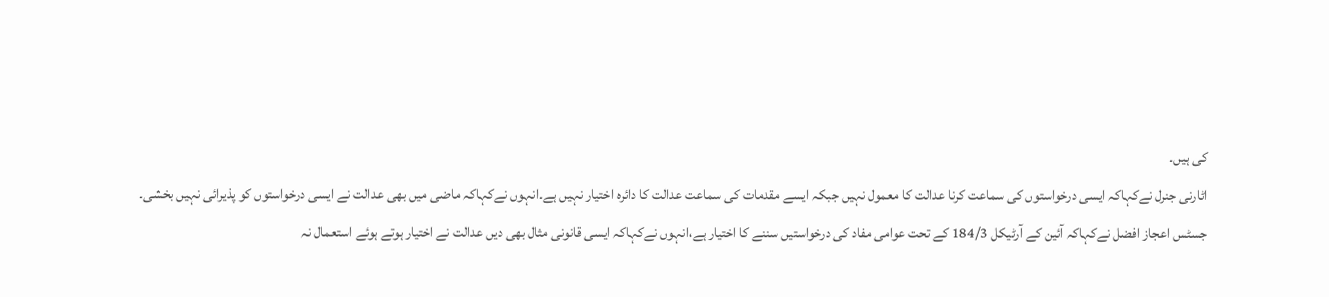کی ہیں۔
اٹارنی جنرل نےکہاکہ ایسی درخواستوں کی سماعت کرنا عدالت کا معمول نہیں جبکہ ایسے مقدمات کی سماعت عدالت کا دائرہ اختیار نہیں ہے۔انہوں نےکہاکہ ماضی میں بھی عدالت نے ایسی درخواستوں کو پذیرائی نہیں بخشی۔
جسٹس اعجاز افضل نےکہاکہ آئین کے آرٹیکل 184/3 کے تحت عوامی مفاد کی درخواستیں سننے کا اختیار ہے،انہوں نےکہاکہ ایسی قانونی مثال بھی دیں عدالت نے اختیار ہوتے ہوئے استعمال نہ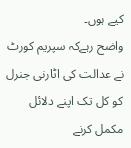کیے ہوں۔
واضح رہےکہ سپریم کورٹ نے عدالت کی اٹارنی جنرل کو کل تک اپنے دلائل مکمل کرنے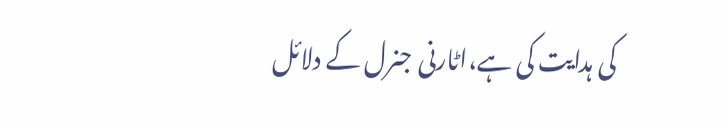کی ہدایت کی ہے،اٹارنی جنرل کے دلائل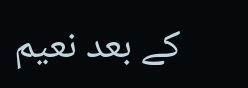کے بعد نعیم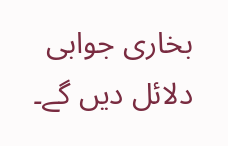بخاری جوابی دلائل دیں گے۔